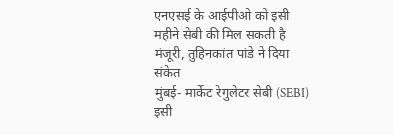एनएसई के आईपीओ को इसी महीने सेबी की मिल सकती है मंजूरी, तुहिनकांत पांडे ने दिया संकेत
मुंबई- मार्केट रेगुलेटर सेबी (SEBI) इसी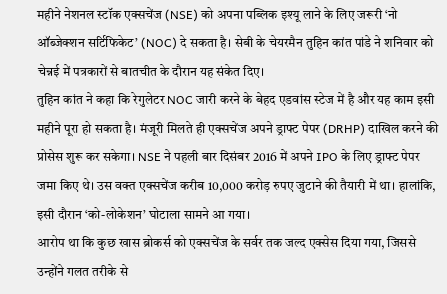महीने नेशनल स्टॉक एक्सचेंज (NSE) को अपना पब्लिक इश्यू लाने के लिए जरूरी ‘नो ऑब्जेक्शन सर्टिफिकेट’ (NOC) दे सकता है। सेबी के चेयरमैन तुहिन कांत पांडे ने शनिवार को चेन्नई में पत्रकारों से बातचीत के दौरान यह संकेत दिए।
तुहिन कांत ने कहा कि रेगुलेटर NOC जारी करने के बेहद एडवांस स्टेज में है और यह काम इसी महीने पूरा हो सकता है। मंजूरी मिलते ही एक्सचेंज अपने ड्राफ्ट पेपर (DRHP) दाखिल करने की प्रोसेस शुरू कर सकेगा। NSE ने पहली बार दिसंबर 2016 में अपने IPO के लिए ड्राफ्ट पेपर जमा किए थे। उस वक्त एक्सचेंज करीब 10,000 करोड़ रुपए जुटाने की तैयारी में था। हालांकि, इसी दौरान ‘को-लोकेशन’ घोटाला सामने आ गया।
आरोप था कि कुछ खास ब्रोकर्स को एक्सचेंज के सर्वर तक जल्द एक्सेस दिया गया, जिससे उन्होंने गलत तरीके से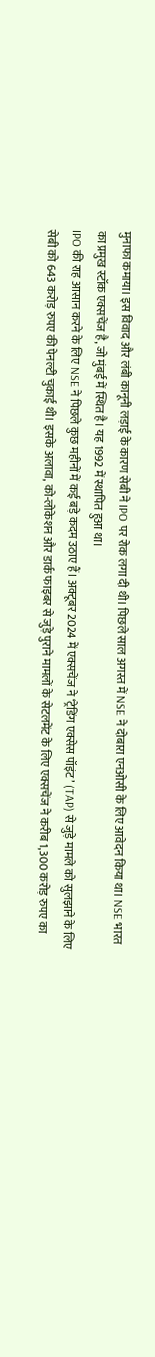मुनाफा कमाया। इस विवाद और लंबी कानूनी लड़ाई के कारण सेबी ने IPO पर रोक लगा दी थी। पिछले साल अगस्त में NSE ने दोबारा एनओसी के लिए आवेदन किया था। NSE भारत का प्रमुख स्टॉक एक्सचेंज है, जो मुंबई में स्थित है। यह 1992 में स्थापित हुआ था।
IPO की राह आसान करने के लिए NSE ने पिछले कुछ महीनों में कई बड़े कदम उठाए हैं। अक्टूबर 2024 में एक्सचेंज ने ‘ट्रेडिंग एक्सेस पॉइंट’ (TAP) से जुड़े मामले को सुलझाने के लिए सेबी को 643 करोड़ रुपए की पेनल्टी चुकाई थी। इसके अलावा, को-लोकेशन और डार्क फाइबर से जुड़े पुराने मामलों के सेटलमेंट के लिए एक्सचेंज ने करीब 1,300 करोड़ रुपए का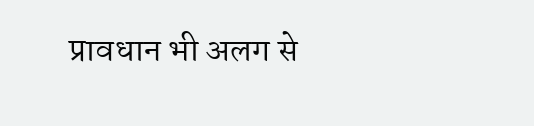प्रावधान भी अलग से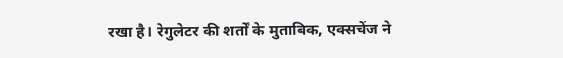रखा है। रेगुलेटर की शर्तों के मुताबिक, एक्सचेंज ने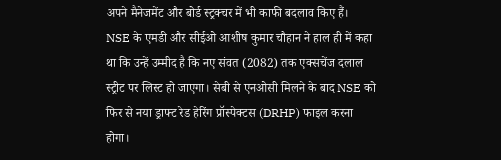अपने मैनेजमेंट और बोर्ड स्ट्रक्चर में भी काफी बदलाव किए हैं।
NSE के एमडी और सीईओ आशीष कुमार चौहान ने हाल ही में कहा था कि उन्हें उम्मीद है कि नए संवत (2082) तक एक्सचेंज दलाल स्ट्रीट पर लिस्ट हो जाएगा। सेबी से एनओसी मिलने के बाद NSE को फिर से नया ड्राफ्ट रेड हेरिंग प्रॉस्पेक्टस (DRHP) फाइल करना होगा।